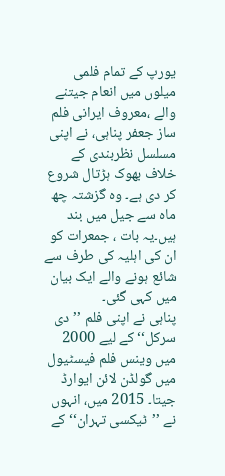یورپ کے تمام فلمی میلوں میں انعام جیتنے والے ،معروف ایرانی فلم ساز جعفر پناہی، نے اپنی مسلسل نظربندی کے خلاف بھوک ہڑتال شروع کر دی ہے۔ وہ گزشتہ چھ ماہ سے جیل میں بند ہیں۔یہ بات ، جمعرات کو ان کی اہلیہ کی طرف سے شائع ہونے والے ایک بیان میں کہی گئی۔
پناہی نے اپنی فلم ’’دی سرکل‘‘ کے لیے 2000 میں وینس فلم فیسٹیول میں گولڈن لائن ایوارڈ جیتا۔ 2015 میں، انہوں نے ’’ٹیکسی تہران‘‘کے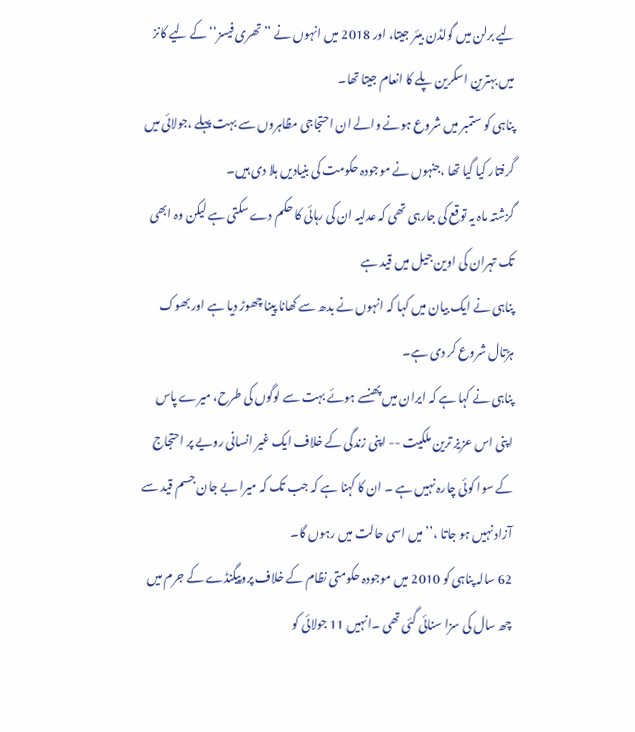لیے برلن میں گولڈن بیئر جیتا، اور 2018 میں انہوں نے ’’تھری فیسز‘‘ کے لیے کانز میں بہترین اسکرین پلے کا انعام جیتا تھا۔
پناہی کو ستمبر میں شروع ہونے والے ان احتجاجی مظاہروں سے بہت پہلے ،جولائی میں گرفتار کیا گیا تھا ،جنہوں نے موجودہ حکومت کی بنیادیں ہلا دی ہیں۔
گزشتہ ماہ یہ توقع کی جارہی تھی کہ عدلیہ ان کی رہائی کا حکم دے سکتی ہے لیکن وہ ابھی تک تہران کی اوین جیل میں قید ہے
پناہی نے ایک بیان میں کہا کہ انہوں نے بدھ سے کھانا پینا چھوڑ دیا ہے اور بھوک ہڑتال شروع کر دی ہے۔
پناہی نے کہا ہے کہ ایران میں پھنسے ہوئے بہت سے لوگوں کی طرح، میرے پاس اپنی اس عزیز ترین ملکیت -- اپنی زندگی کے خلاف ایک غیر انسانی رویے پر احتجاج کے سوا کوئی چارہ نہیں ہے ۔ ان کا کہنا ہے کہ جب تک کہ میرا بے جان جسم قید سے آزاد نہیں ہو جاتا ،’’میں اسی حالت میں رہوں گا۔
62 سالہ پناہی کو 2010 میں موجودہ حکومتی نظام کے خلاف پروپیگنڈے کے جرم میں چھ سال کی سزا سنائی گئی تھی ۔انہیں 11 جولائی کو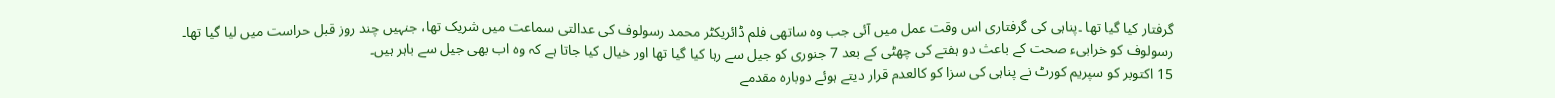گرفتار کیا گیا تھا ۔پناہی کی گرفتاری اس وقت عمل میں آئی جب وہ ساتھی فلم ڈائریکٹر محمد رسولوف کی عدالتی سماعت میں شریک تھا، جنہیں چند روز قبل حراست میں لیا گیا تھا۔
رسولوف کو خرابیء صحت کے باعث دو ہفتے کی چھٹی کے بعد 7 جنوری کو جیل سے رہا کیا گیا تھا اور خیال کیا جاتا ہے کہ وہ اب بھی جیل سے باہر ہیں۔
15 اکتوبر کو سپریم کورٹ نے پناہی کی سزا کو کالعدم قرار دیتے ہوئے دوبارہ مقدمے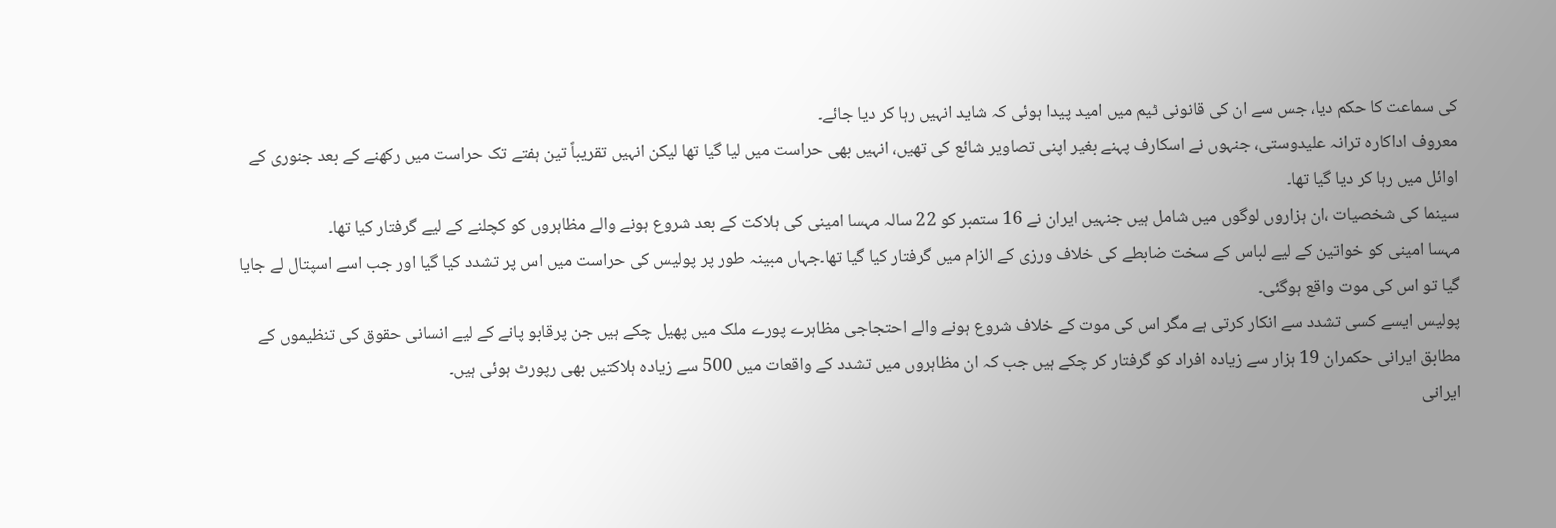کی سماعت کا حکم دیا، جس سے ان کی قانونی ٹیم میں امید پیدا ہوئی کہ شاید انہیں رہا کر دیا جائے۔
معروف اداکارہ ترانہ علیدوستی، جنہوں نے اسکارف پہنے بغیر اپنی تصاویر شائع کی تھیں، انہیں بھی حراست میں لیا گیا تھا لیکن انہیں تقریباً تین ہفتے تک حراست میں رکھنے کے بعد جنوری کے اوائل میں رہا کر دیا گیا تھا۔
سینما کی شخصیات ،ان ہزاروں لوگوں میں شامل ہیں جنہیں ایران نے 16 ستمبر کو 22 سالہ مہسا امینی کی ہلاکت کے بعد شروع ہونے والے مظاہروں کو کچلنے کے لیے گرفتار کیا تھا۔
مہسا امینی کو خواتین کے لیے لباس کے سخت ضابطے کی خلاف ورزی کے الزام میں گرفتار کیا گیا تھا۔جہاں مبینہ طور پر پولیس کی حراست میں اس پر تشدد کیا گیا اور جب اسے اسپتال لے جایا گیا تو اس کی موت واقع ہوگئی۔
پولیس ایسے کسی تشدد سے انکار کرتی ہے مگر اس کی موت کے خلاف شروع ہونے والے احتجاجی مظاہرے پورے ملک میں پھیل چکے ہیں جن پرقابو پانے کے لیے انسانی حقوق کی تنظیموں کے مطابق ایرانی حکمران 19 ہزار سے زیادہ افراد کو گرفتار کر چکے ہیں جب کہ ان مظاہروں میں تشدد کے واقعات میں 500 سے زیادہ ہلاکتیں بھی رپورٹ ہوئی ہیں۔
ایرانی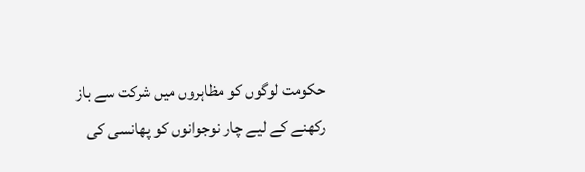حکومت لوگوں کو مظاہروں میں شرکت سے باز رکھنے کے لیے چار نوجوانوں کو پھانسی کی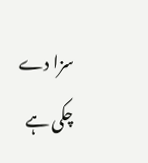سزا دے چکی ہے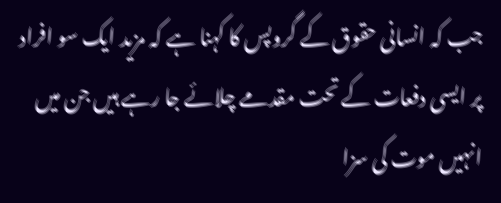جب کہ انسانی حقوق کے گروپس کا کہنا ہے کہ مزید ایک سو افراد پر ایسی دفعات کے تحت مقدمے چلائے جا رہے ہیں جن میں انہیں موت کی سزا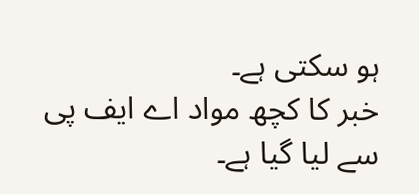ہو سکتی ہے۔
خبر کا کچھ مواد اے ایف پی سے لیا گیا ہے۔